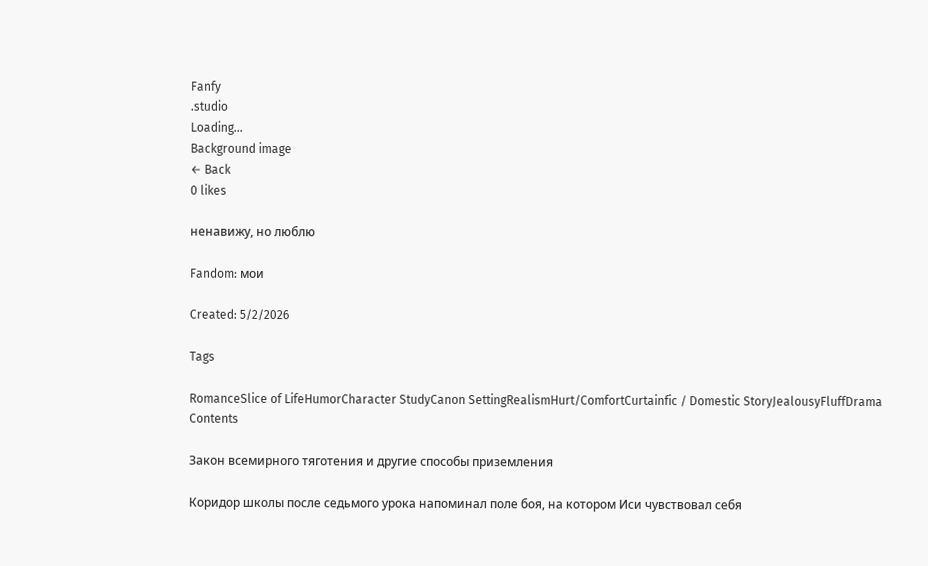Fanfy
.studio
Loading...
Background image
← Back
0 likes

ненавижу, но люблю

Fandom: мои

Created: 5/2/2026

Tags

RomanceSlice of LifeHumorCharacter StudyCanon SettingRealismHurt/ComfortCurtainfic / Domestic StoryJealousyFluffDrama
Contents

Закон всемирного тяготения и другие способы приземления

Коридор школы после седьмого урока напоминал поле боя, на котором Иси чувствовал себя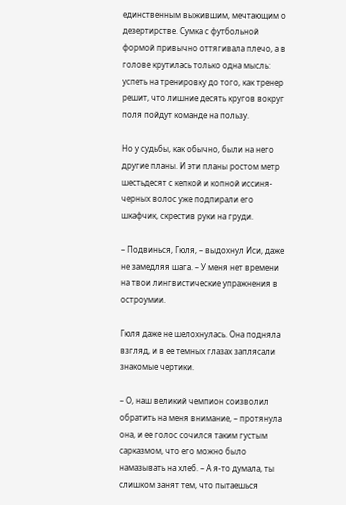единственным выжившим, мечтающим о дезертирстве. Сумка с футбольной формой привычно оттягивала плечо, а в голове крутилась только одна мысль: успеть на тренировку до того, как тренер решит, что лишние десять кругов вокруг поля пойдут команде на пользу.

Но у судьбы, как обычно, были на него другие планы. И эти планы ростом метр шестьдесят с кепкой и копной иссиня-черных волос уже подпирали его шкафчик, скрестив руки на груди.

– Подвинься, Гюля, – выдохнул Иси, даже не замедляя шага. – У меня нет времени на твои лингвистические упражнения в остроумии.

Гюля даже не шелохнулась. Она подняла взгляд, и в ее темных глазах заплясали знакомые чертики.

– О, наш великий чемпион соизволил обратить на меня внимание, – протянула она, и ее голос сочился таким густым сарказмом, что его можно было намазывать на хлеб. – А я-то думала, ты слишком занят тем, что пытаешься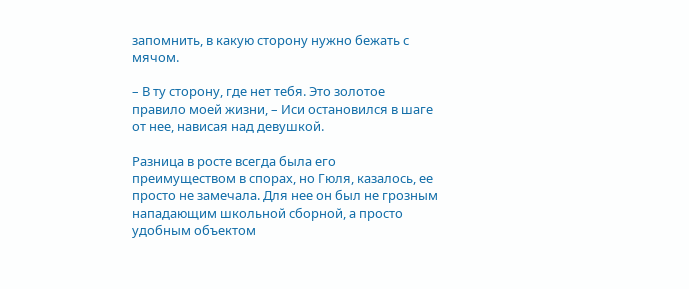запомнить, в какую сторону нужно бежать с мячом.

– В ту сторону, где нет тебя. Это золотое правило моей жизни, – Иси остановился в шаге от нее, нависая над девушкой.

Разница в росте всегда была его преимуществом в спорах, но Гюля, казалось, ее просто не замечала. Для нее он был не грозным нападающим школьной сборной, а просто удобным объектом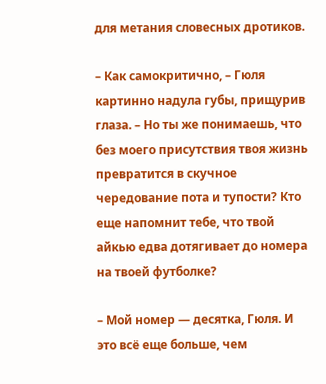для метания словесных дротиков.

– Как самокритично, – Гюля картинно надула губы, прищурив глаза. – Но ты же понимаешь, что без моего присутствия твоя жизнь превратится в скучное чередование пота и тупости? Кто еще напомнит тебе, что твой айкью едва дотягивает до номера на твоей футболке?

– Мой номер — десятка, Гюля. И это всё еще больше, чем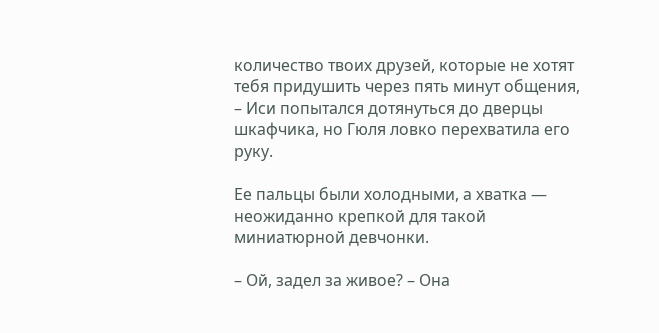количество твоих друзей, которые не хотят тебя придушить через пять минут общения, – Иси попытался дотянуться до дверцы шкафчика, но Гюля ловко перехватила его руку.

Ее пальцы были холодными, а хватка — неожиданно крепкой для такой миниатюрной девчонки.

– Ой, задел за живое? – Она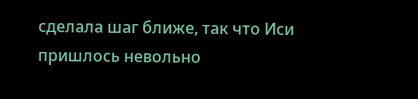сделала шаг ближе, так что Иси пришлось невольно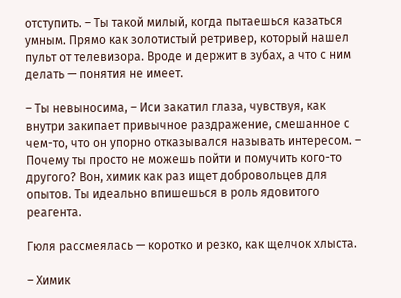отступить. – Ты такой милый, когда пытаешься казаться умным. Прямо как золотистый ретривер, который нашел пульт от телевизора. Вроде и держит в зубах, а что с ним делать — понятия не имеет.

– Ты невыносима, – Иси закатил глаза, чувствуя, как внутри закипает привычное раздражение, смешанное с чем-то, что он упорно отказывался называть интересом. – Почему ты просто не можешь пойти и помучить кого-то другого? Вон, химик как раз ищет добровольцев для опытов. Ты идеально впишешься в роль ядовитого реагента.

Гюля рассмеялась — коротко и резко, как щелчок хлыста.

– Химик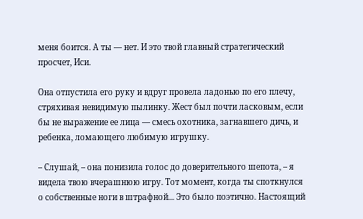меня боится. А ты — нет. И это твой главный стратегический просчет, Иси.

Она отпустила его руку и вдруг провела ладонью по его плечу, стряхивая невидимую пылинку. Жест был почти ласковым, если бы не выражение ее лица — смесь охотника, загнавшего дичь, и ребенка, ломающего любимую игрушку.

– Слушай, – она понизила голос до доверительного шепота, – я видела твою вчерашнюю игру. Тот момент, когда ты споткнулся о собственные ноги в штрафной... Это было поэтично. Настоящий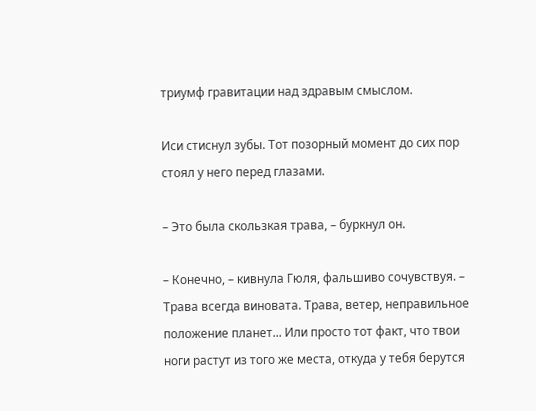триумф гравитации над здравым смыслом.

Иси стиснул зубы. Тот позорный момент до сих пор стоял у него перед глазами.

– Это была скользкая трава, – буркнул он.

– Конечно, – кивнула Гюля, фальшиво сочувствуя. – Трава всегда виновата. Трава, ветер, неправильное положение планет... Или просто тот факт, что твои ноги растут из того же места, откуда у тебя берутся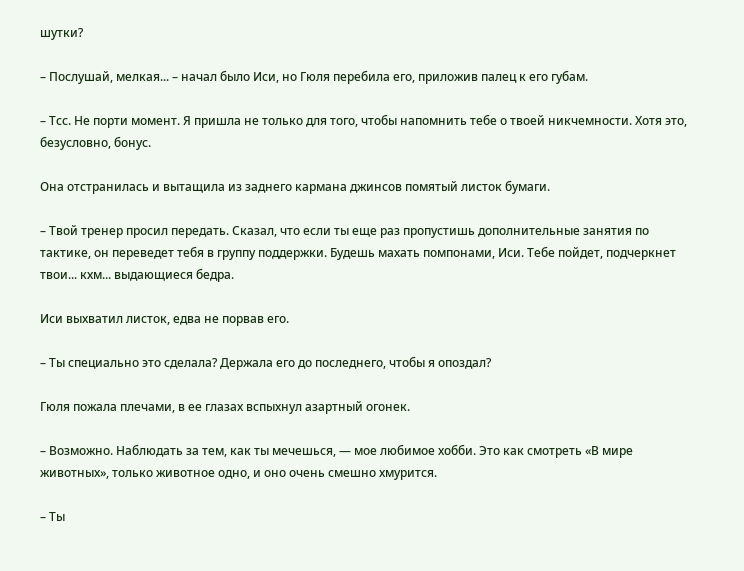шутки?

– Послушай, мелкая... – начал было Иси, но Гюля перебила его, приложив палец к его губам.

– Тсс. Не порти момент. Я пришла не только для того, чтобы напомнить тебе о твоей никчемности. Хотя это, безусловно, бонус.

Она отстранилась и вытащила из заднего кармана джинсов помятый листок бумаги.

– Твой тренер просил передать. Сказал, что если ты еще раз пропустишь дополнительные занятия по тактике, он переведет тебя в группу поддержки. Будешь махать помпонами, Иси. Тебе пойдет, подчеркнет твои... кхм... выдающиеся бедра.

Иси выхватил листок, едва не порвав его.

– Ты специально это сделала? Держала его до последнего, чтобы я опоздал?

Гюля пожала плечами, в ее глазах вспыхнул азартный огонек.

– Возможно. Наблюдать за тем, как ты мечешься, — мое любимое хобби. Это как смотреть «В мире животных», только животное одно, и оно очень смешно хмурится.

– Ты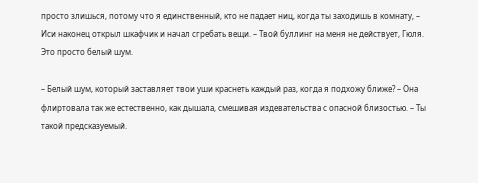просто злишься, потому что я единственный, кто не падает ниц, когда ты заходишь в комнату, – Иси наконец открыл шкафчик и начал сгребать вещи. – Твой буллинг на меня не действует, Гюля. Это просто белый шум.

– Белый шум, который заставляет твои уши краснеть каждый раз, когда я подхожу ближе? – Она флиртовала так же естественно, как дышала, смешивая издевательства с опасной близостью. – Ты такой предсказуемый.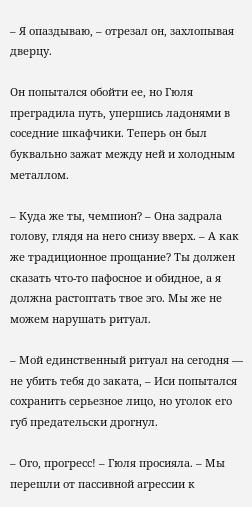– Я опаздываю, – отрезал он, захлопывая дверцу.

Он попытался обойти ее, но Гюля преградила путь, упершись ладонями в соседние шкафчики. Теперь он был буквально зажат между ней и холодным металлом.

– Куда же ты, чемпион? – Она задрала голову, глядя на него снизу вверх. – А как же традиционное прощание? Ты должен сказать что-то пафосное и обидное, а я должна растоптать твое эго. Мы же не можем нарушать ритуал.

– Мой единственный ритуал на сегодня — не убить тебя до заката, – Иси попытался сохранить серьезное лицо, но уголок его губ предательски дрогнул.

– Ого, прогресс! – Гюля просияла. – Мы перешли от пассивной агрессии к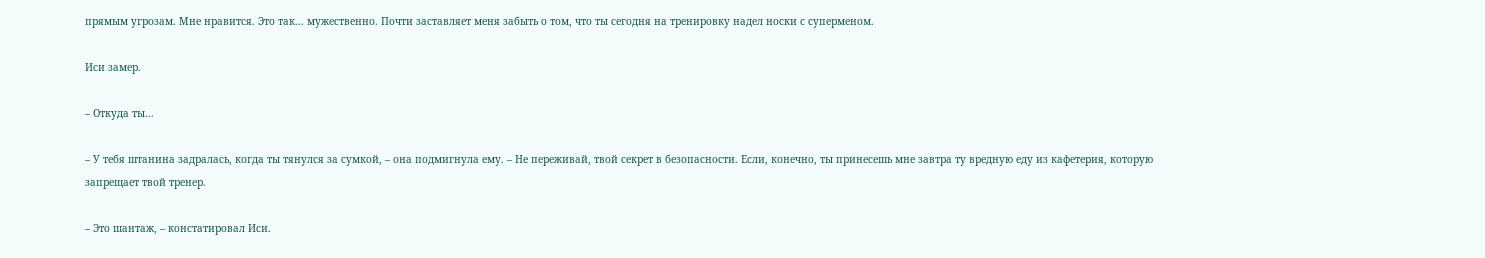прямым угрозам. Мне нравится. Это так... мужественно. Почти заставляет меня забыть о том, что ты сегодня на тренировку надел носки с суперменом.

Иси замер.

– Откуда ты...

– У тебя штанина задралась, когда ты тянулся за сумкой, – она подмигнула ему. – Не переживай, твой секрет в безопасности. Если, конечно, ты принесешь мне завтра ту вредную еду из кафетерия, которую запрещает твой тренер.

– Это шантаж, – констатировал Иси.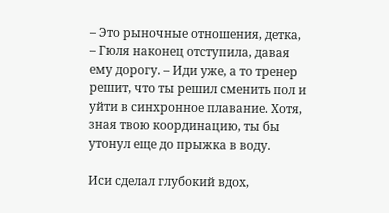– Это рыночные отношения, детка, – Гюля наконец отступила, давая ему дорогу. – Иди уже, а то тренер решит, что ты решил сменить пол и уйти в синхронное плавание. Хотя, зная твою координацию, ты бы утонул еще до прыжка в воду.

Иси сделал глубокий вдох,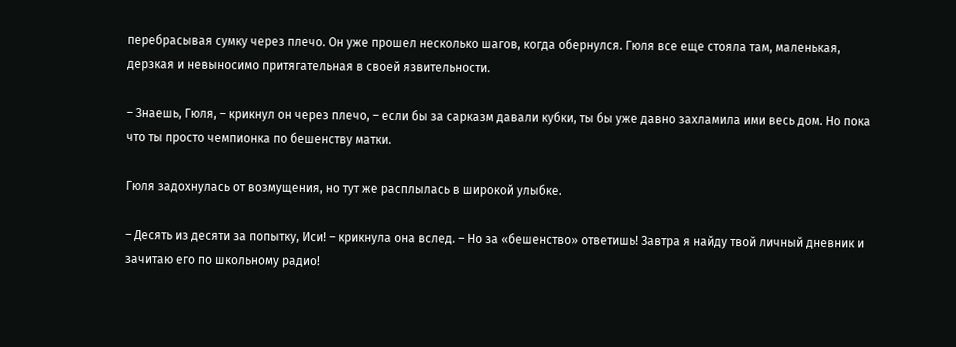перебрасывая сумку через плечо. Он уже прошел несколько шагов, когда обернулся. Гюля все еще стояла там, маленькая, дерзкая и невыносимо притягательная в своей язвительности.

– Знаешь, Гюля, – крикнул он через плечо, – если бы за сарказм давали кубки, ты бы уже давно захламила ими весь дом. Но пока что ты просто чемпионка по бешенству матки.

Гюля задохнулась от возмущения, но тут же расплылась в широкой улыбке.

– Десять из десяти за попытку, Иси! – крикнула она вслед. – Но за «бешенство» ответишь! Завтра я найду твой личный дневник и зачитаю его по школьному радио!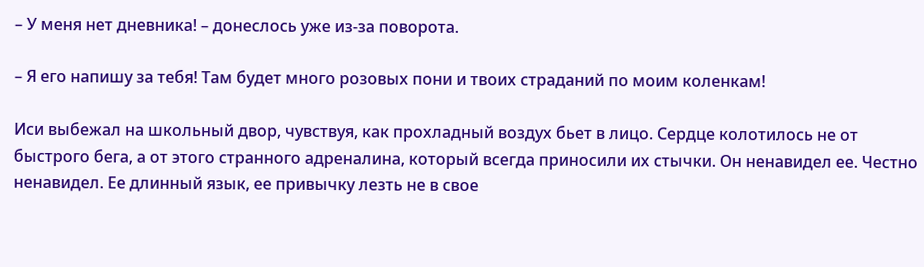– У меня нет дневника! – донеслось уже из-за поворота.

– Я его напишу за тебя! Там будет много розовых пони и твоих страданий по моим коленкам!

Иси выбежал на школьный двор, чувствуя, как прохладный воздух бьет в лицо. Сердце колотилось не от быстрого бега, а от этого странного адреналина, который всегда приносили их стычки. Он ненавидел ее. Честно ненавидел. Ее длинный язык, ее привычку лезть не в свое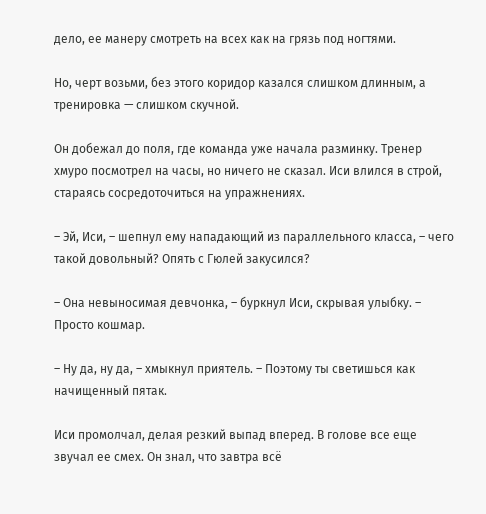дело, ее манеру смотреть на всех как на грязь под ногтями.

Но, черт возьми, без этого коридор казался слишком длинным, а тренировка — слишком скучной.

Он добежал до поля, где команда уже начала разминку. Тренер хмуро посмотрел на часы, но ничего не сказал. Иси влился в строй, стараясь сосредоточиться на упражнениях.

– Эй, Иси, – шепнул ему нападающий из параллельного класса, – чего такой довольный? Опять с Гюлей закусился?

– Она невыносимая девчонка, – буркнул Иси, скрывая улыбку. – Просто кошмар.

– Ну да, ну да, – хмыкнул приятель. – Поэтому ты светишься как начищенный пятак.

Иси промолчал, делая резкий выпад вперед. В голове все еще звучал ее смех. Он знал, что завтра всё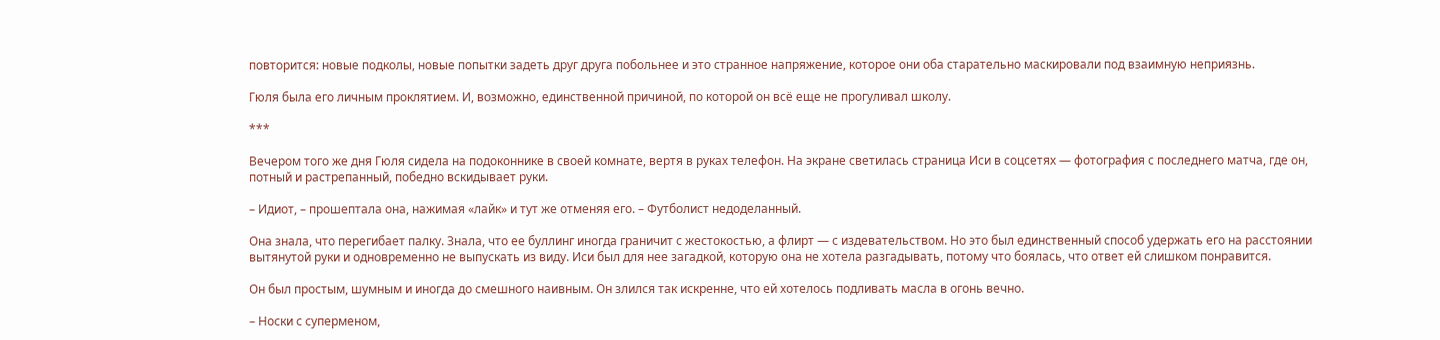повторится: новые подколы, новые попытки задеть друг друга побольнее и это странное напряжение, которое они оба старательно маскировали под взаимную неприязнь.

Гюля была его личным проклятием. И, возможно, единственной причиной, по которой он всё еще не прогуливал школу.

***

Вечером того же дня Гюля сидела на подоконнике в своей комнате, вертя в руках телефон. На экране светилась страница Иси в соцсетях — фотография с последнего матча, где он, потный и растрепанный, победно вскидывает руки.

– Идиот, – прошептала она, нажимая «лайк» и тут же отменяя его. – Футболист недоделанный.

Она знала, что перегибает палку. Знала, что ее буллинг иногда граничит с жестокостью, а флирт — с издевательством. Но это был единственный способ удержать его на расстоянии вытянутой руки и одновременно не выпускать из виду. Иси был для нее загадкой, которую она не хотела разгадывать, потому что боялась, что ответ ей слишком понравится.

Он был простым, шумным и иногда до смешного наивным. Он злился так искренне, что ей хотелось подливать масла в огонь вечно.

– Носки с суперменом,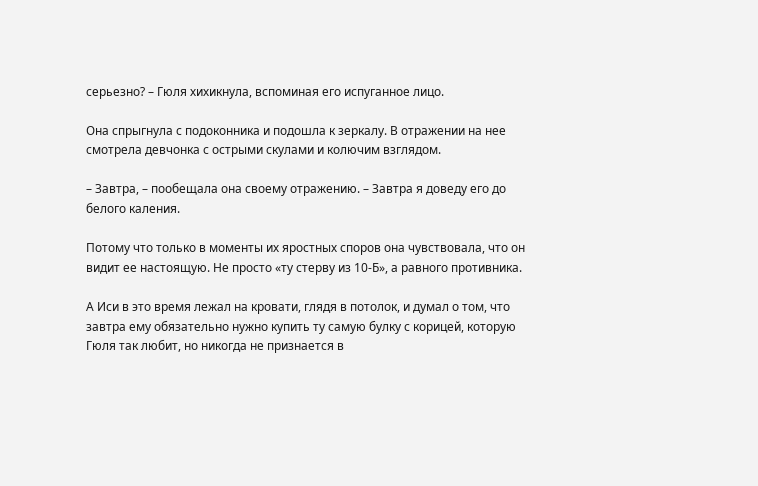серьезно? – Гюля хихикнула, вспоминая его испуганное лицо.

Она спрыгнула с подоконника и подошла к зеркалу. В отражении на нее смотрела девчонка с острыми скулами и колючим взглядом.

– Завтра, – пообещала она своему отражению. – Завтра я доведу его до белого каления.

Потому что только в моменты их яростных споров она чувствовала, что он видит ее настоящую. Не просто «ту стерву из 10-Б», а равного противника.

А Иси в это время лежал на кровати, глядя в потолок, и думал о том, что завтра ему обязательно нужно купить ту самую булку с корицей, которую Гюля так любит, но никогда не признается в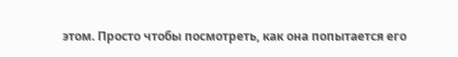этом. Просто чтобы посмотреть, как она попытается его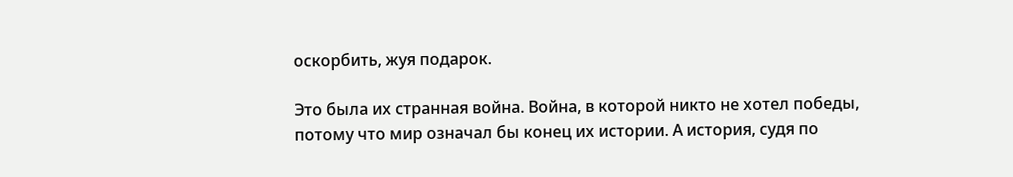оскорбить, жуя подарок.

Это была их странная война. Война, в которой никто не хотел победы, потому что мир означал бы конец их истории. А история, судя по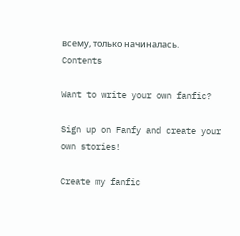всему, только начиналась.
Contents

Want to write your own fanfic?

Sign up on Fanfy and create your own stories!

Create my fanfic